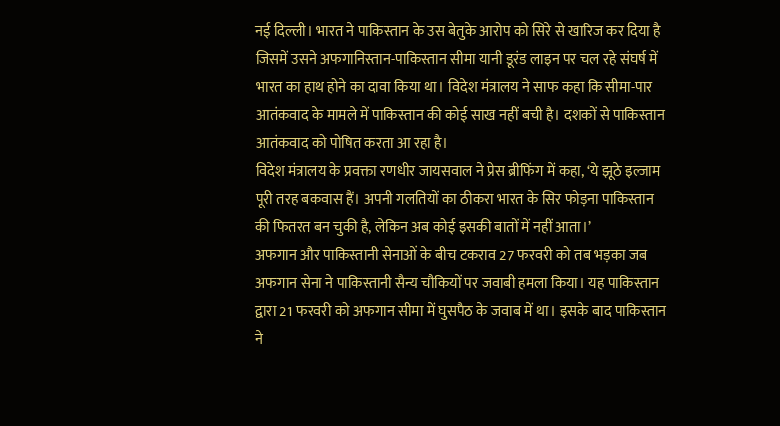नई दिल्ली। भारत ने पाकिस्तान के उस बेतुके आरोप को सिरे से खारिज कर दिया है जिसमें उसने अफगानिस्तान-पाकिस्तान सीमा यानी डूरंड लाइन पर चल रहे संघर्ष में भारत का हाथ होने का दावा किया था। विदेश मंत्रालय ने साफ कहा कि सीमा-पार आतंकवाद के मामले में पाकिस्तान की कोई साख नहीं बची है। दशकों से पाकिस्तान आतंकवाद को पोषित करता आ रहा है।
विदेश मंत्रालय के प्रवक्ता रणधीर जायसवाल ने प्रेस ब्रीफिंग में कहा, ‘ये झूठे इल्जाम पूरी तरह बकवास हैं। अपनी गलतियों का ठीकरा भारत के सिर फोड़ना पाकिस्तान की फितरत बन चुकी है, लेकिन अब कोई इसकी बातों में नहीं आता।’
अफगान और पाकिस्तानी सेनाओं के बीच टकराव 27 फरवरी को तब भड़का जब अफगान सेना ने पाकिस्तानी सैन्य चौकियों पर जवाबी हमला किया। यह पाकिस्तान द्वारा 21 फरवरी को अफगान सीमा में घुसपैठ के जवाब में था। इसके बाद पाकिस्तान ने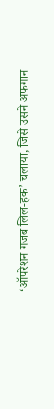‘ऑपरेशन गजब लिल-हक’ चलाया, जिसे उसने अफगान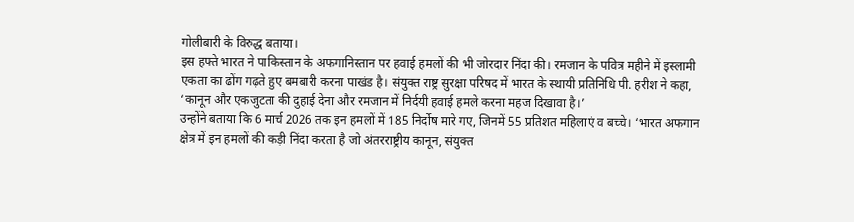गोलीबारी के विरुद्ध बताया।
इस हफ्ते भारत ने पाकिस्तान के अफगानिस्तान पर हवाई हमलों की भी जोरदार निंदा की। रमजान के पवित्र महीने में इस्लामी एकता का ढोंग गढ़ते हुए बमबारी करना पाखंड है। संयुक्त राष्ट्र सुरक्षा परिषद में भारत के स्थायी प्रतिनिधि पी. हरीश ने कहा, ‘कानून और एकजुटता की दुहाई देना और रमजान में निर्दयी हवाई हमले करना महज दिखावा है।’
उन्होंने बताया कि 6 मार्च 2026 तक इन हमलों में 185 निर्दोष मारे गए, जिनमें 55 प्रतिशत महिलाएं व बच्चे। ‘भारत अफगान क्षेत्र में इन हमलों की कड़ी निंदा करता है जो अंतरराष्ट्रीय कानून, संयुक्त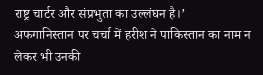राष्ट्र चार्टर और संप्रभुता का उल्लंघन है।’
अफगानिस्तान पर चर्चा में हरीश ने पाकिस्तान का नाम न लेकर भी उनकी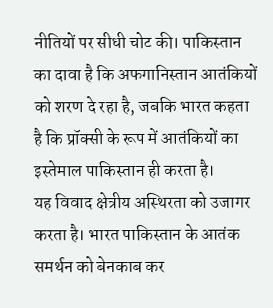नीतियों पर सीधी चोट की। पाकिस्तान का दावा है कि अफगानिस्तान आतंकियों को शरण दे रहा है, जबकि भारत कहता है कि प्रॉक्सी के रूप में आतंकियों का इस्तेमाल पाकिस्तान ही करता है।
यह विवाद क्षेत्रीय अस्थिरता को उजागर करता है। भारत पाकिस्तान के आतंक समर्थन को बेनकाब कर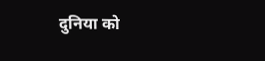दुनिया को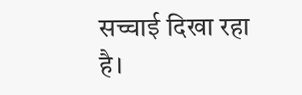सच्चाई दिखा रहा है।